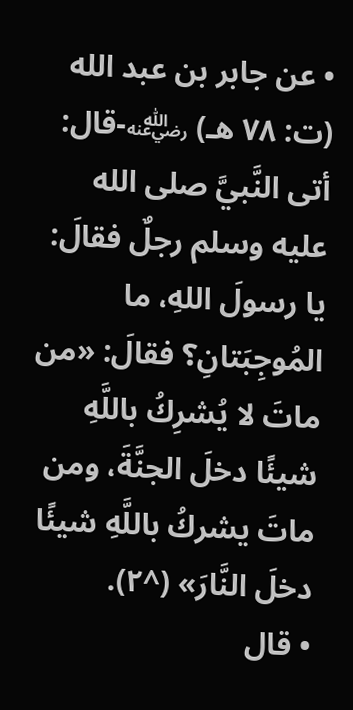• عن جابر بن عبد الله (ت: ٧٨ هـ) ﵁-قال: أتى النَّبيَّ صلى الله عليه وسلم رجلٌ فقالَ: يا رسولَ اللهِ، ما المُوجِبَتانِ؟ فقالَ: «من ماتَ لا يُشرِكُ باللَّهِ شيئًا دخلَ الجنَّةَ، ومن ماتَ يشركُ باللَّهِ شيئًا دخلَ النَّارَ» (^٢).
• قال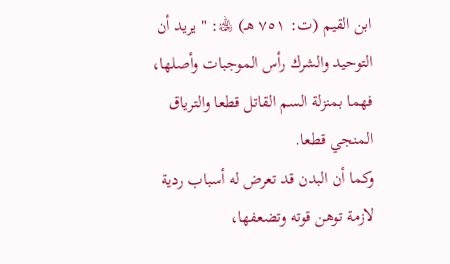ابن القيم (ت: ٧٥١ هـ) ﵀: " يريد أن التوحيد والشرك رأس الموجبات وأصلها، فهما بمنزلة السم القاتل قطعا والترياق المنجي قطعا.
وكما أن البدن قد تعرض له أسباب ردية لازمة توهن قوته وتضعفها،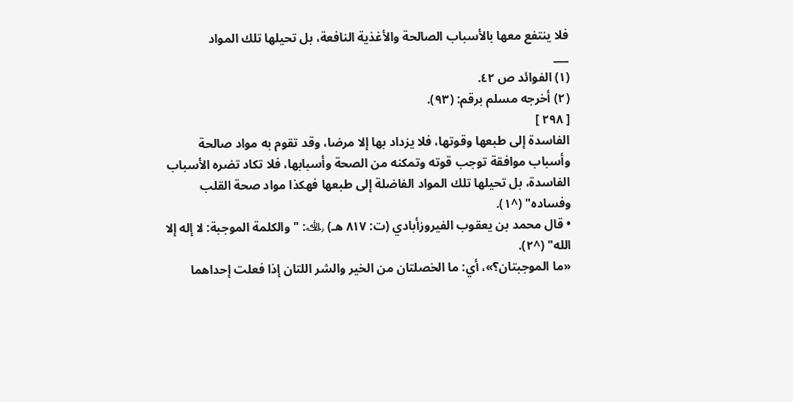فلا ينتفع معها بالأسباب الصالحة والأغذية النافعة، بل تحيلها تلك المواد
___
(١) الفوائد ص ٤٢.
(٢) أخرجه مسلم برقم: (٩٣).
[ ٢٩٨ ]
الفاسدة إلى طبعها وقوتها، فلا يزداد بها إلا مرضا، وقد تقوم به مواد صالحة وأسباب موافقة توجب قوته وتمكنه من الصحة وأسبابها، فلا تكاد تضره الأسباب الفاسدة، بل تحيلها تلك المواد الفاضلة إلى طبعها فهكذا مواد صحة القلب وفساده" (^١).
• قال محمد بن يعقوب الفيروزأبادي (ت: ٨١٧ هـ) ﵀: "والكلمة الموجبة: لا إله إلا الله" (^٢).
«ما الموجبتان؟»، أي: ما الخصلتان من الخير والشر اللتان إذا فعلت إحداهما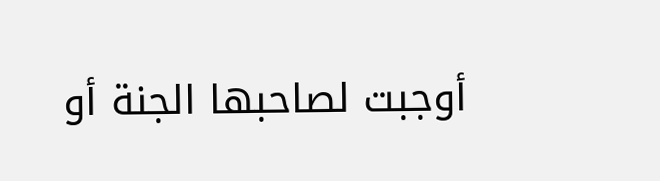أوجبت لصاحبها الجنة أو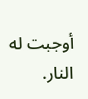أوجبت له النار.